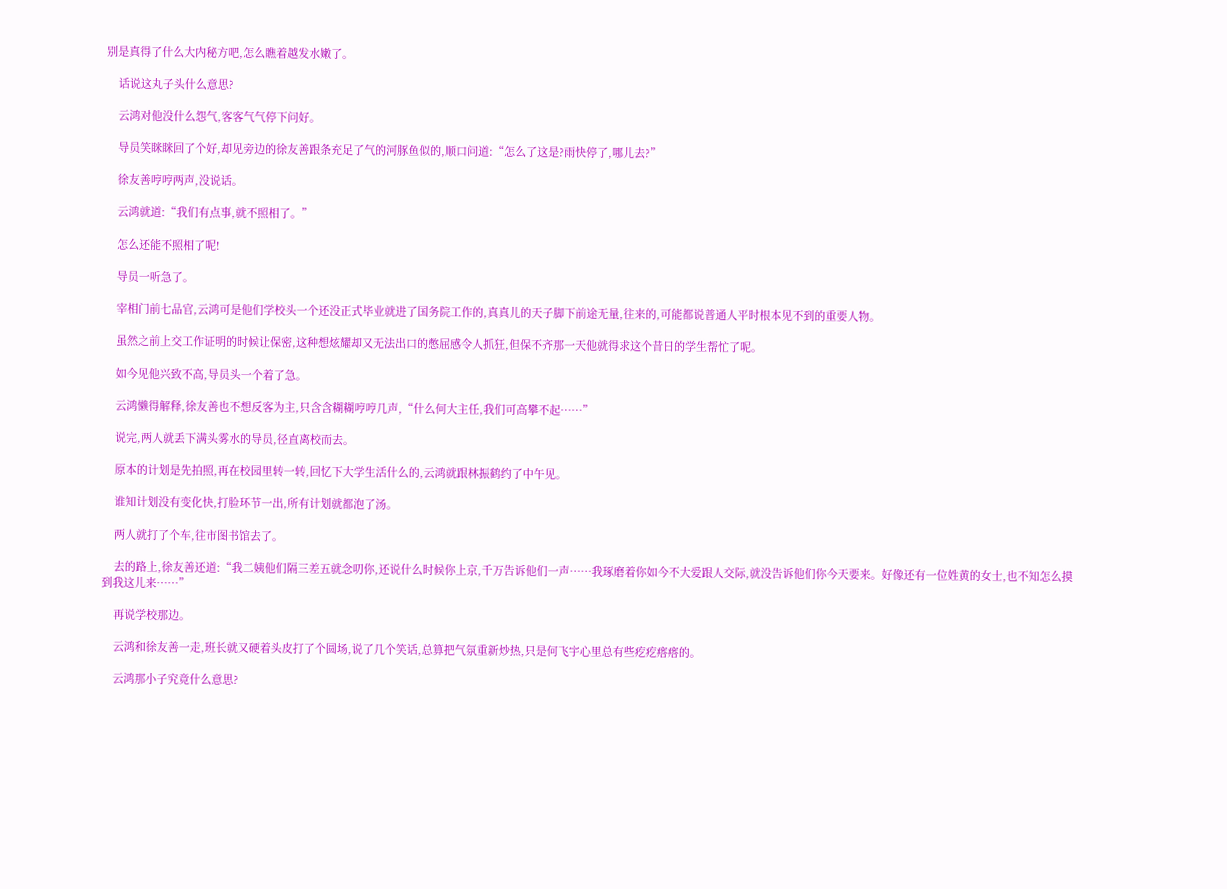别是真得了什么大内秘方吧,怎么瞧着越发水嫩了。

    话说这丸子头什么意思?

    云鸿对他没什么怨气,客客气气停下问好。

    导员笑眯眯回了个好,却见旁边的徐友善跟条充足了气的河豚鱼似的,顺口问道:“怎么了这是?雨快停了,哪儿去?”

    徐友善哼哼两声,没说话。

    云鸿就道:“我们有点事,就不照相了。”

    怎么还能不照相了呢!

    导员一听急了。

    宰相门前七品官,云鸿可是他们学校头一个还没正式毕业就进了国务院工作的,真真儿的天子脚下前途无量,往来的,可能都说普通人平时根本见不到的重要人物。

    虽然之前上交工作证明的时候让保密,这种想炫耀却又无法出口的憋屈感令人抓狂,但保不齐那一天他就得求这个昔日的学生帮忙了呢。

    如今见他兴致不高,导员头一个着了急。

    云鸿懒得解释,徐友善也不想反客为主,只含含糊糊哼哼几声,“什么何大主任,我们可高攀不起……”

    说完,两人就丢下满头雾水的导员,径直离校而去。

    原本的计划是先拍照,再在校园里转一转,回忆下大学生活什么的,云鸿就跟林振鹤约了中午见。

    谁知计划没有变化快,打脸环节一出,所有计划就都泡了汤。

    两人就打了个车,往市图书馆去了。

    去的路上,徐友善还道:“我二姨他们隔三差五就念叨你,还说什么时候你上京,千万告诉他们一声……我琢磨着你如今不大爱跟人交际,就没告诉他们你今天要来。好像还有一位姓黄的女士,也不知怎么摸到我这儿来……”

    再说学校那边。

    云鸿和徐友善一走,班长就又硬着头皮打了个圆场,说了几个笑话,总算把气氛重新炒热,只是何飞宇心里总有些疙疙瘩瘩的。

    云鸿那小子究竟什么意思?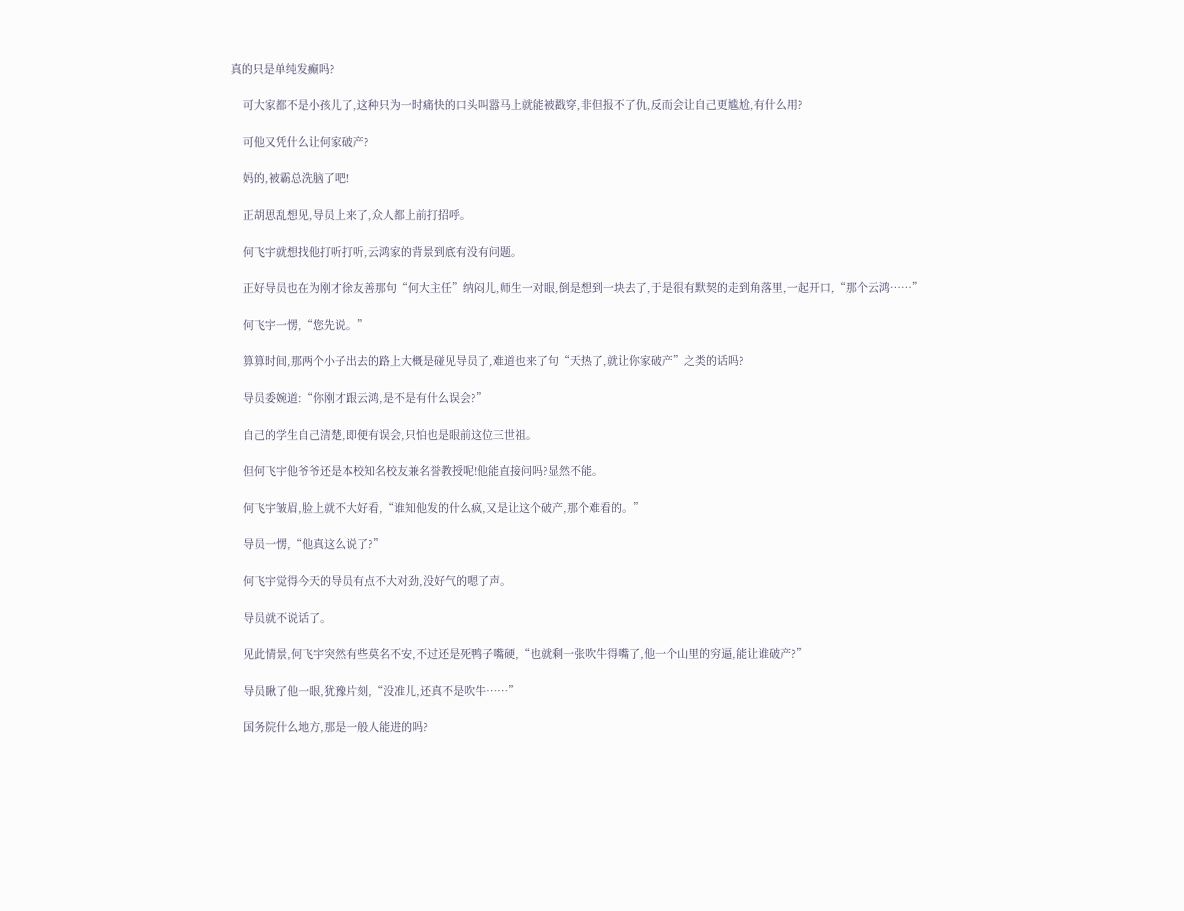真的只是单纯发癫吗?

    可大家都不是小孩儿了,这种只为一时痛快的口头叫嚣马上就能被戳穿,非但报不了仇,反而会让自己更尴尬,有什么用?

    可他又凭什么让何家破产?

    妈的,被霸总洗脑了吧!

    正胡思乱想见,导员上来了,众人都上前打招呼。

    何飞宇就想找他打听打听,云鸿家的背景到底有没有问题。

    正好导员也在为刚才徐友善那句“何大主任”纳闷儿,师生一对眼,倒是想到一块去了,于是很有默契的走到角落里,一起开口,“那个云鸿……”

    何飞宇一愣,“您先说。”

    算算时间,那两个小子出去的路上大概是碰见导员了,难道也来了句“天热了,就让你家破产”之类的话吗?

    导员委婉道:“你刚才跟云鸿,是不是有什么误会?”

    自己的学生自己清楚,即便有误会,只怕也是眼前这位三世祖。

    但何飞宇他爷爷还是本校知名校友兼名誉教授呢!他能直接问吗?显然不能。

    何飞宇皱眉,脸上就不大好看,“谁知他发的什么疯,又是让这个破产,那个难看的。”

    导员一愣,“他真这么说了?”

    何飞宇觉得今天的导员有点不大对劲,没好气的嗯了声。

    导员就不说话了。

    见此情景,何飞宇突然有些莫名不安,不过还是死鸭子嘴硬,“也就剩一张吹牛得嘴了,他一个山里的穷逼,能让谁破产?”

    导员瞅了他一眼,犹豫片刻,“没准儿,还真不是吹牛……”

    国务院什么地方,那是一般人能进的吗?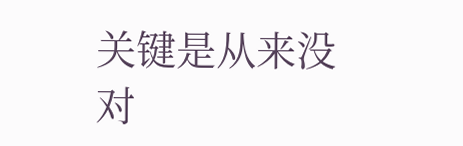关键是从来没对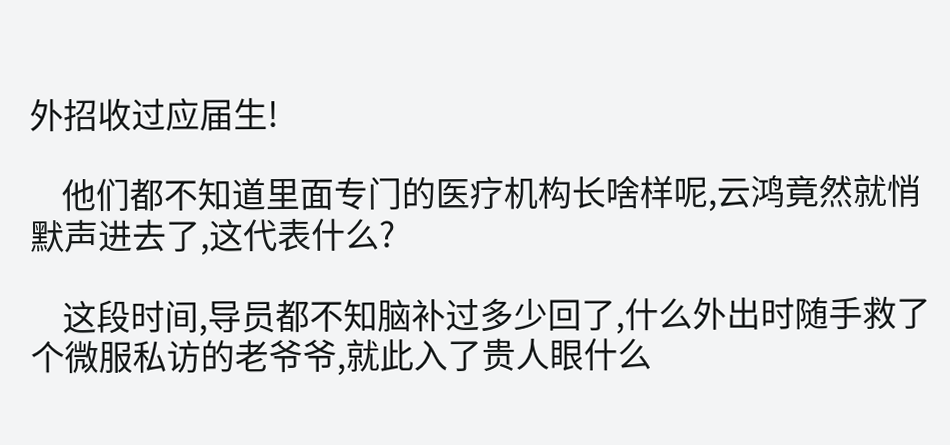外招收过应届生!

    他们都不知道里面专门的医疗机构长啥样呢,云鸿竟然就悄默声进去了,这代表什么?

    这段时间,导员都不知脑补过多少回了,什么外出时随手救了个微服私访的老爷爷,就此入了贵人眼什么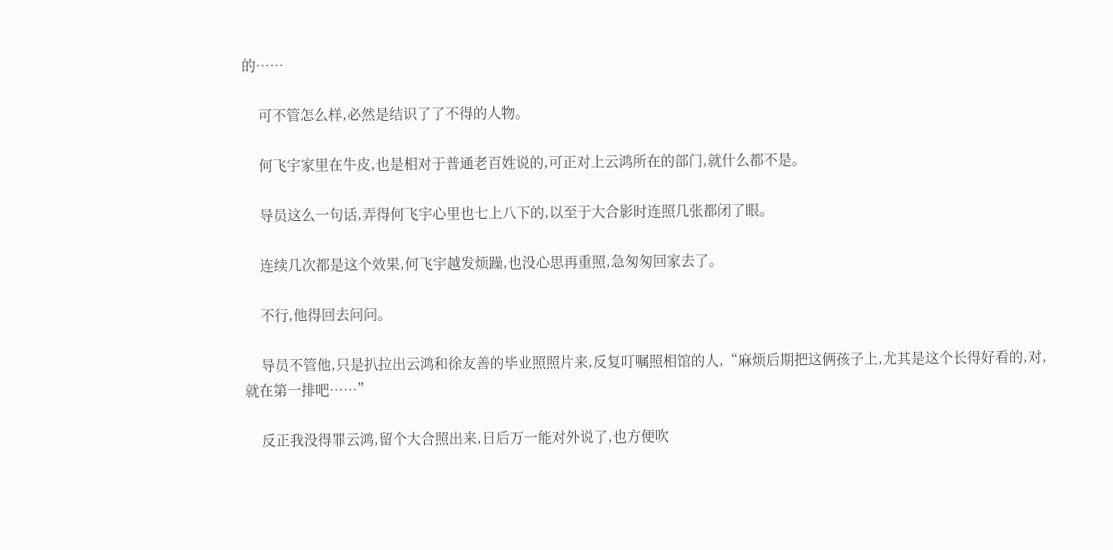的……

    可不管怎么样,必然是结识了了不得的人物。

    何飞宇家里在牛皮,也是相对于普通老百姓说的,可正对上云鸿所在的部门,就什么都不是。

    导员这么一句话,弄得何飞宇心里也七上八下的,以至于大合影时连照几张都闭了眼。

    连续几次都是这个效果,何飞宇越发烦躁,也没心思再重照,急匆匆回家去了。

    不行,他得回去问问。

    导员不管他,只是扒拉出云鸿和徐友善的毕业照照片来,反复叮嘱照相馆的人,“麻烦后期把这俩孩子上,尤其是这个长得好看的,对,就在第一排吧……”

    反正我没得罪云鸿,留个大合照出来,日后万一能对外说了,也方便吹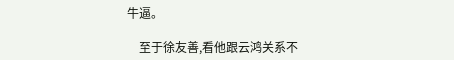牛逼。

    至于徐友善,看他跟云鸿关系不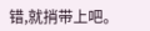错,就捎带上吧。